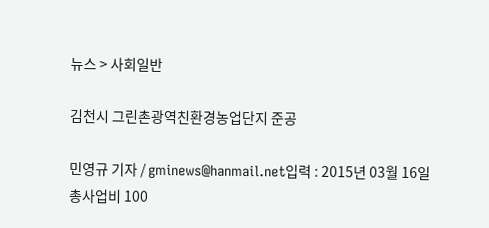뉴스 > 사회일반

김천시 그린촌광역친환경농업단지 준공

민영규 기자 / gminews@hanmail.net입력 : 2015년 03월 16일
총사업비 100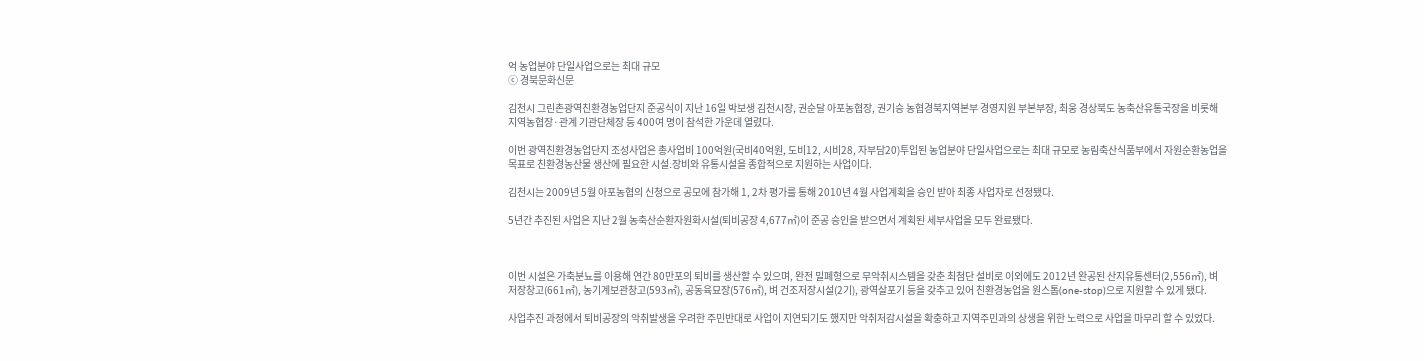억 농업분야 단일사업으로는 최대 규모
ⓒ 경북문화신문

김천시 그린촌광역친환경농업단지 준공식이 지난 16일 박보생 김천시장, 권순달 아포농협장, 권기승 농협경북지역본부 경영지원 부본부장, 최웅 경상북도 농축산유통국장을 비롯해 지역농협장·관계 기관단체장 등 400여 명이 참석한 가운데 열렸다.

이번 광역친환경농업단지 조성사업은 총사업비 100억원(국비40억원, 도비12, 시비28, 자부담20)투입된 농업분야 단일사업으로는 최대 규모로 농림축산식품부에서 자원순환농업을 목표로 친환경농산물 생산에 필요한 시설․장비와 유통시설을 종합적으로 지원하는 사업이다.

김천시는 2009년 5월 아포농협의 신청으로 공모에 참가해 1, 2차 평가를 통해 2010년 4월 사업계획을 승인 받아 최종 사업자로 선정됐다.

5년간 추진된 사업은 지난 2월 농축산순환자원화시설(퇴비공장 4,677㎡)이 준공 승인을 받으면서 계획된 세부사업을 모두 완료됐다.



이번 시설은 가축분뇨를 이용해 연간 80만포의 퇴비를 생산할 수 있으며, 완전 밀폐형으로 무악취시스템을 갖춘 최첨단 설비로 이외에도 2012년 완공된 산지유통센터(2,556㎡), 벼 저장창고(661㎡), 농기계보관창고(593㎡), 공동육묘장(576㎡), 벼 건조저장시설(2기), 광역살포기 등을 갖추고 있어 친환경농업을 원스톱(one-stop)으로 지원할 수 있게 됐다.

사업추진 과정에서 퇴비공장의 악취발생을 우려한 주민반대로 사업이 지연되기도 했지만 악취저감시설을 확충하고 지역주민과의 상생을 위한 노력으로 사업을 마무리 할 수 있었다.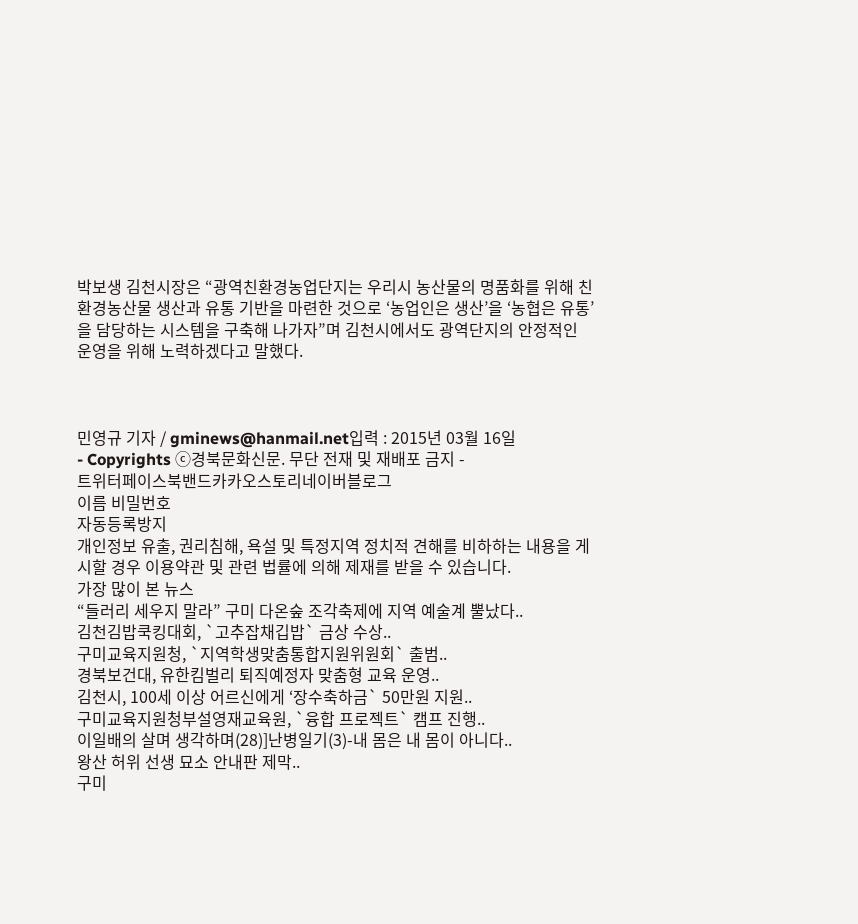박보생 김천시장은 “광역친환경농업단지는 우리시 농산물의 명품화를 위해 친환경농산물 생산과 유통 기반을 마련한 것으로 ‘농업인은 생산’을 ‘농협은 유통’을 담당하는 시스템을 구축해 나가자”며 김천시에서도 광역단지의 안정적인 운영을 위해 노력하겠다고 말했다.



민영규 기자 / gminews@hanmail.net입력 : 2015년 03월 16일
- Copyrights ⓒ경북문화신문. 무단 전재 및 재배포 금지 -
트위터페이스북밴드카카오스토리네이버블로그
이름 비밀번호
자동등록방지
개인정보 유출, 권리침해, 욕설 및 특정지역 정치적 견해를 비하하는 내용을 게시할 경우 이용약관 및 관련 법률에 의해 제재를 받을 수 있습니다.
가장 많이 본 뉴스
“들러리 세우지 말라” 구미 다온숲 조각축제에 지역 예술계 뿔났다..
김천김밥쿡킹대회, `고추잡채깁밥` 금상 수상..
구미교육지원청, `지역학생맞춤통합지원위원회` 출범..
경북보건대, 유한킴벌리 퇴직예정자 맞춤형 교육 운영..
김천시, 100세 이상 어르신에게 ‘장수축하금` 50만원 지원..
구미교육지원청부설영재교육원, `융합 프로젝트` 캠프 진행..
이일배의 살며 생각하며(28)]난병일기(3)-내 몸은 내 몸이 아니다..
왕산 허위 선생 묘소 안내판 제막..
구미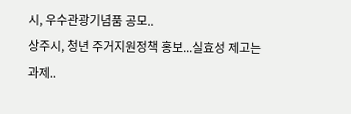시, 우수관광기념품 공모..
상주시, 청년 주거지원정책 홍보...실효성 제고는 과제..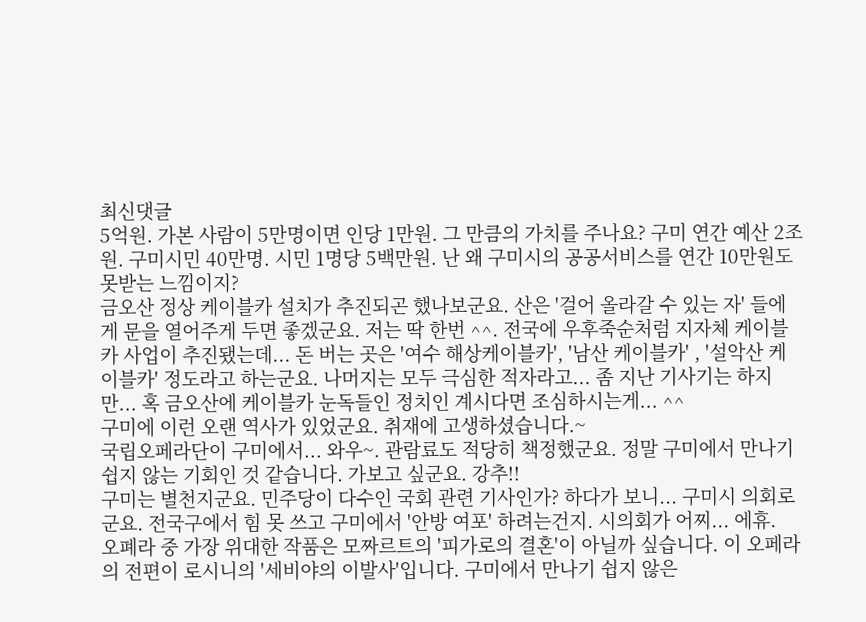최신댓글
5억원. 가본 사람이 5만명이면 인당 1만원. 그 만큼의 가치를 주나요? 구미 연간 예산 2조원. 구미시민 40만명. 시민 1명당 5백만원. 난 왜 구미시의 공공서비스를 연간 10만원도 못받는 느낌이지?
금오산 정상 케이블카 설치가 추진되곤 했나보군요. 산은 '걸어 올라갈 수 있는 자' 들에게 문을 열어주게 두면 좋겠군요. 저는 딱 한번 ^^. 전국에 우후죽순처럼 지자체 케이블카 사업이 추진됐는데... 돈 버는 곳은 '여수 해상케이블카', '남산 케이블카' , '설악산 케이블카' 정도라고 하는군요. 나머지는 모두 극심한 적자라고... 좀 지난 기사기는 하지만... 혹 금오산에 케이블카 눈독들인 정치인 계시다면 조심하시는게... ^^
구미에 이런 오랜 역사가 있었군요. 취재에 고생하셨습니다.~
국립오페라단이 구미에서... 와우~. 관람료도 적당히 책정했군요. 정말 구미에서 만나기 쉽지 않는 기회인 것 같습니다. 가보고 싶군요. 강추!!
구미는 별천지군요. 민주당이 다수인 국회 관련 기사인가? 하다가 보니... 구미시 의회로군요. 전국구에서 힘 못 쓰고 구미에서 '안방 여포' 하려는건지. 시의회가 어찌... 에휴.
오폐라 중 가장 위대한 작품은 모짜르트의 '피가로의 결혼'이 아닐까 싶습니다. 이 오페라의 전편이 로시니의 '세비야의 이발사'입니다. 구미에서 만나기 쉽지 않은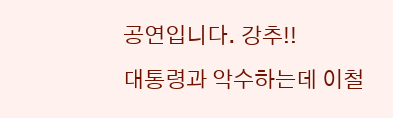공연입니다. 강추!!
대통령과 악수하는데 이철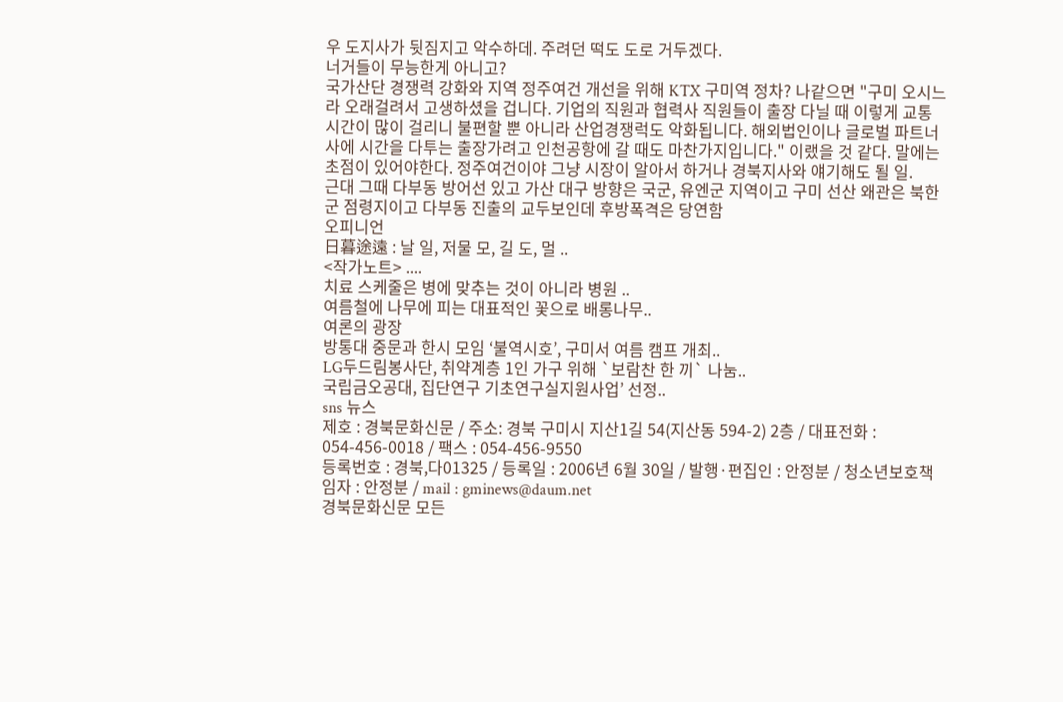우 도지사가 뒷짐지고 악수하데. 주려던 떡도 도로 거두겠다.
너거들이 무능한게 아니고?
국가산단 경쟁력 강화와 지역 정주여건 개선을 위해 KTX 구미역 정차? 나같으면 "구미 오시느라 오래걸려서 고생하셨을 겁니다. 기업의 직원과 협력사 직원들이 출장 다닐 때 이렇게 교통 시간이 많이 걸리니 불편할 뿐 아니라 산업경쟁럭도 악화됩니다. 해외법인이나 글로벌 파트너사에 시간을 다투는 출장가려고 인천공항에 갈 때도 마찬가지입니다." 이랬을 것 같다. 말에는 초점이 있어야한다. 정주여건이야 그냥 시장이 알아서 하거나 경북지사와 얘기해도 될 일.
근대 그때 다부동 방어선 있고 가산 대구 방향은 국군, 유엔군 지역이고 구미 선산 왜관은 북한군 점령지이고 다부동 진출의 교두보인데 후방폭격은 당연함
오피니언
日暮途遠 : 날 일, 저물 모, 길 도, 멀 ..
<작가노트> ....
치료 스케줄은 병에 맞추는 것이 아니라 병원 ..
여름철에 나무에 피는 대표적인 꽃으로 배롱나무..
여론의 광장
방통대 중문과 한시 모임 ‘불역시호’, 구미서 여름 캠프 개최..
LG두드림봉사단, 취약계층 1인 가구 위해 `보람찬 한 끼` 나눔..
국립금오공대, 집단연구 기초연구실지원사업’ 선정..
sns 뉴스
제호 : 경북문화신문 / 주소: 경북 구미시 지산1길 54(지산동 594-2) 2층 / 대표전화 : 054-456-0018 / 팩스 : 054-456-9550
등록번호 : 경북,다01325 / 등록일 : 2006년 6월 30일 / 발행·편집인 : 안정분 / 청소년보호책임자 : 안정분 / mail : gminews@daum.net
경북문화신문 모든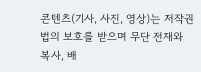콘텐츠(기사, 사진, 영상)는 저작권법의 보호를 받으며 무단 전재와 복사, 배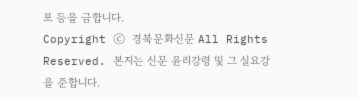포 등을 금합니다.
Copyright ⓒ 경북문화신문 All Rights Reserved. 본지는 신문 윤리강령 및 그 실요강을 준합니다.